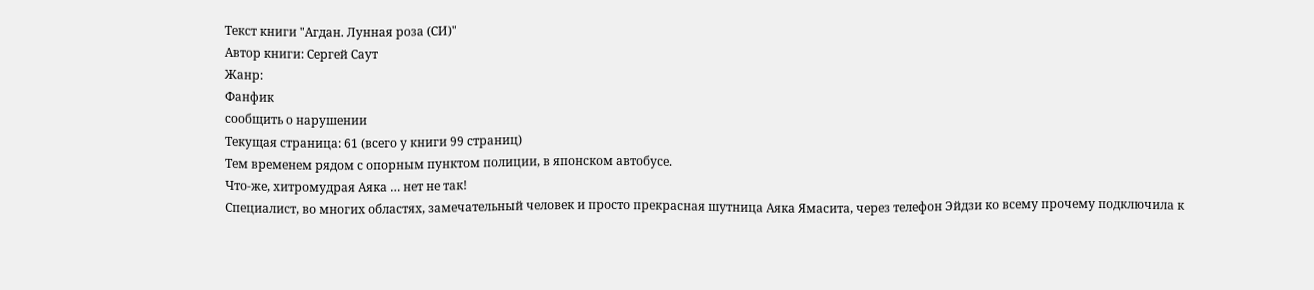Текст книги "Агдан. Лунная роза (СИ)"
Автор книги: Сергей Саут
Жанр:
Фанфик
сообщить о нарушении
Текущая страница: 61 (всего у книги 99 страниц)
Тем временем рядом с опорным пунктом полиции, в японском автобусе.
Что-же, хитромудрая Аяка … нет не так!
Специалист, во многих областях, замечательный человек и просто прекрасная шутница Аяка Ямасита, через телефон Эйдзи ко всему прочему подключила к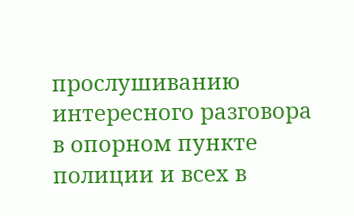прослушиванию интересного разговора в опорном пункте полиции и всех в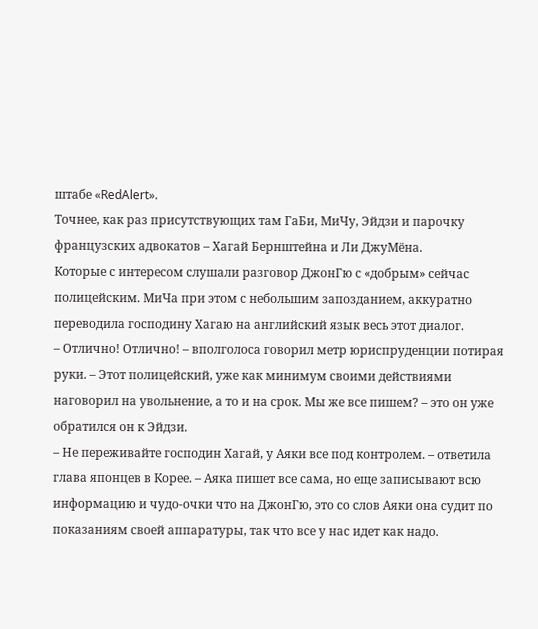штабе «RedAlert».
Точнее, как раз присутствующих там ГаБи, МиЧу, Эйдзи и парочку французских адвокатов – Хагай Бернштейна и Ли ДжуМёна.
Которые с интересом слушали разговор ДжонГю с «добрым» сейчас полицейским. МиЧа при этом с небольшим запозданием, аккуратно переводила господину Хагаю на английский язык весь этот диалог.
– Отлично! Отлично! – вполголоса говорил метр юриспруденции потирая руки. – Этот полицейский, уже как минимум своими действиями наговорил на увольнение, а то и на срок. Мы же все пишем? – это он уже обратился он к Эйдзи.
– Не переживайте господин Хагай, у Аяки все под контролем. – ответила глава японцев в Корее. – Аяка пишет все сама, но еще записывают всю информацию и чудо-очки что на ДжонГю, это со слов Аяки она судит по показаниям своей аппаратуры, так что все у нас идет как надо.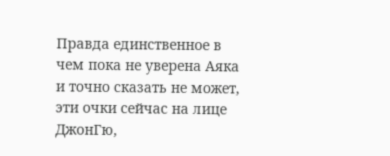Правда единственное в чем пока не уверена Аяка и точно сказать не может, эти очки сейчас на лице ДжонГю,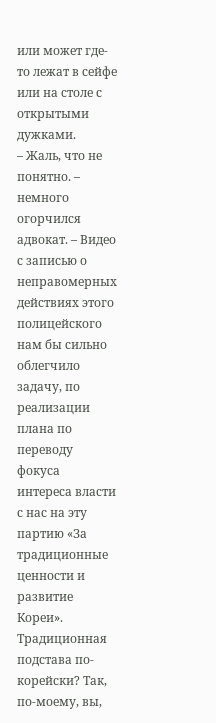или может где-то лежат в сейфе или на столе с открытыми дужками.
– Жаль, что не понятно. – немного огорчился адвокат. – Видео с записью о неправомерных действиях этого полицейского нам бы сильно облегчило задачу, по реализации плана по переводу фокуса интереса власти с нас на эту партию «За традиционные ценности и развитие Кореи». Традиционная подстава по-корейски? Так, по-моему, вы,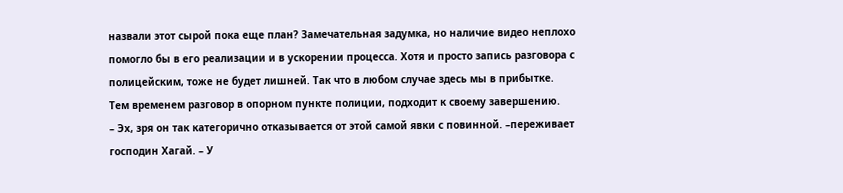назвали этот сырой пока еще план? Замечательная задумка, но наличие видео неплохо помогло бы в его реализации и в ускорении процесса. Хотя и просто запись разговора с полицейским, тоже не будет лишней. Так что в любом случае здесь мы в прибытке.
Тем временем разговор в опорном пункте полиции, подходит к своему завершению.
– Эх, зря он так категорично отказывается от этой самой явки с повинной. –переживает господин Хагай. – У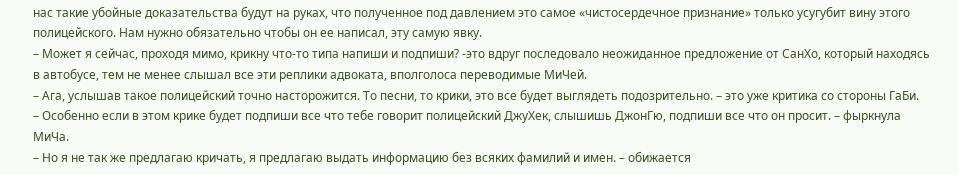нас такие убойные доказательства будут на руках, что полученное под давлением это самое «чистосердечное признание» только усугубит вину этого полицейского. Нам нужно обязательно чтобы он ее написал, эту самую явку.
– Может я сейчас, проходя мимо, крикну что-то типа напиши и подпиши? -это вдруг последовало неожиданное предложение от СанХо, который находясь в автобусе, тем не менее слышал все эти реплики адвоката, вполголоса переводимые МиЧей.
– Ага, услышав такое полицейский точно насторожится. То песни, то крики, это все будет выглядеть подозрительно. – это уже критика со стороны ГаБи.
– Особенно если в этом крике будет подпиши все что тебе говорит полицейский ДжуХек, слышишь ДжонГю, подпиши все что он просит. – фыркнула МиЧа.
– Но я не так же предлагаю кричать, я предлагаю выдать информацию без всяких фамилий и имен. – обижается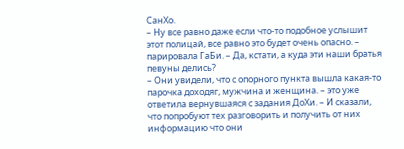СанХо.
– Ну все равно даже если что-то подобное услышит этот полицай, все равно это будет очень опасно. – парировала ГаБи. – Да, кстати, а куда эти наши братья певуны делись?
– Они увидели, что с опорного пункта вышла какая-то парочка доходяг, мужчина и женщина. – это уже ответила вернувшаяся с задания ДоХи. – И сказали, что попробуют тех разговорить и получить от них информацию что они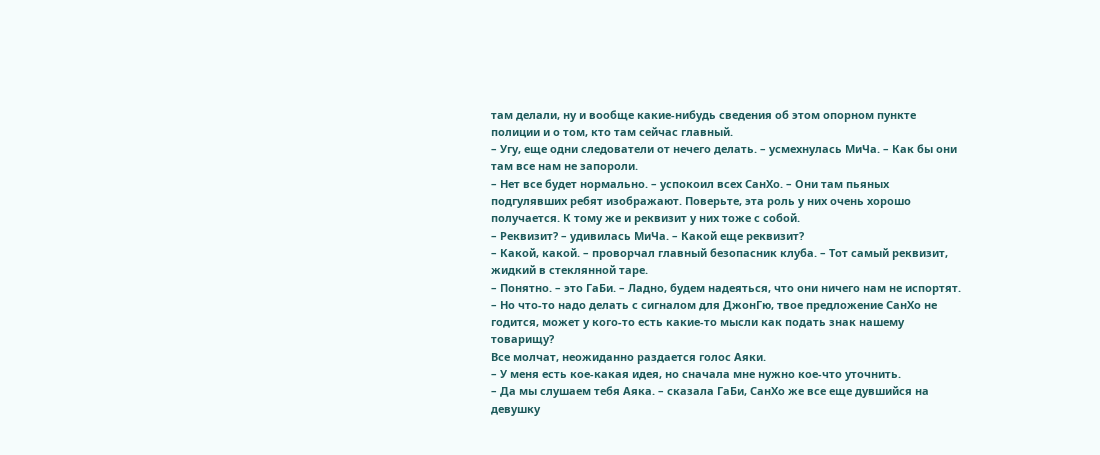там делали, ну и вообще какие-нибудь сведения об этом опорном пункте полиции и о том, кто там сейчас главный.
– Угу, еще одни следователи от нечего делать. – усмехнулась МиЧа. – Как бы они там все нам не запороли.
– Нет все будет нормально. – успокоил всех СанХо. – Они там пьяных подгулявших ребят изображают. Поверьте, эта роль у них очень хорошо получается. К тому же и реквизит у них тоже с собой.
– Реквизит? – удивилась МиЧа. – Какой еще реквизит?
– Какой, какой. – проворчал главный безопасник клуба. – Тот самый реквизит, жидкий в стеклянной таре.
– Понятно. – это ГаБи. – Ладно, будем надеяться, что они ничего нам не испортят. – Но что-то надо делать с сигналом для ДжонГю, твое предложение СанХо не годится, может у кого-то есть какие-то мысли как подать знак нашему товарищу?
Все молчат, неожиданно раздается голос Аяки.
– У меня есть кое-какая идея, но сначала мне нужно кое-что уточнить.
– Да мы слушаем тебя Аяка. – сказала ГаБи, СанХо же все еще дувшийся на девушку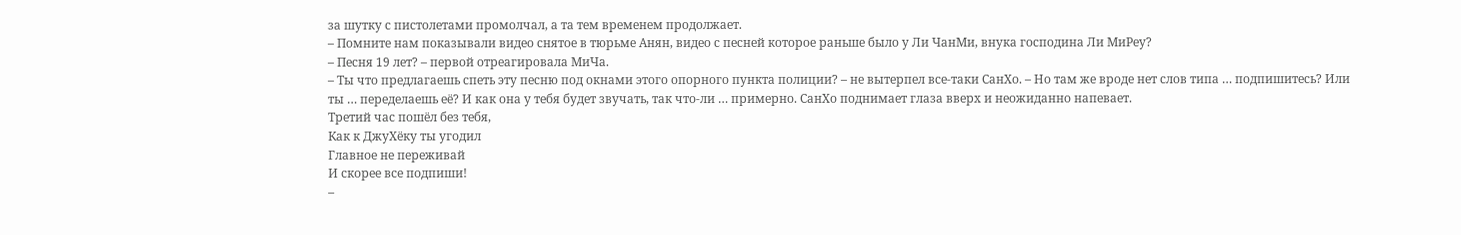за шутку с пистолетами промолчал, а та тем временем продолжает.
– Помните нам показывали видео снятое в тюрьме Анян, видео с песней которое раньше было у Ли ЧанМи, внука господина Ли МиРеу?
– Песня 19 лет? – первой отреагировала МиЧа.
– Ты что предлагаешь спеть эту песню под окнами этого опорного пункта полиции? – не вытерпел все-таки СанХо. – Но там же вроде нет слов типа … подпишитесь? Или ты … переделаешь её? И как она у тебя будет звучать, так что-ли … примерно. СанХо поднимает глаза вверх и неожиданно напевает.
Третий час пошёл без тебя,
Как к ДжуХёку ты угодил
Главное не переживай
И скорее все подпиши!
–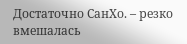Достаточно СанХо. – резко вмешалась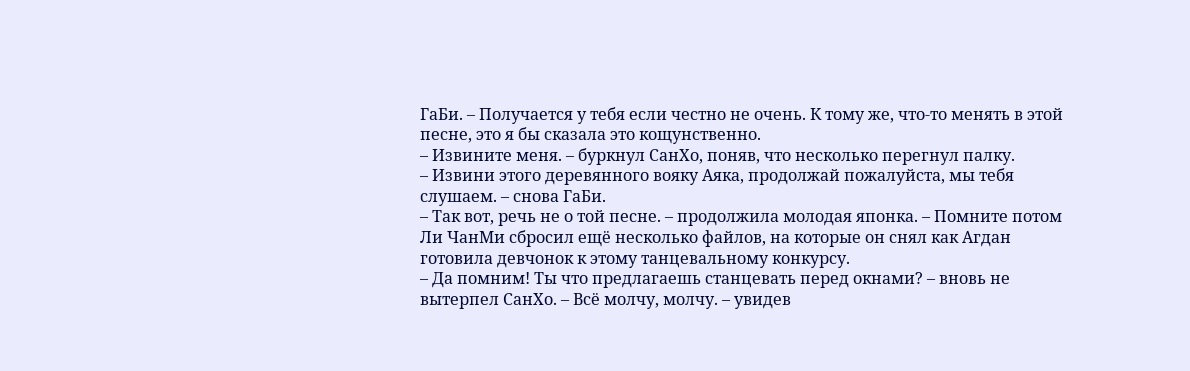ГаБи. – Получается у тебя если честно не очень. К тому же, что-то менять в этой песне, это я бы сказала это кощунственно.
– Извините меня. – буркнул СанХо, поняв, что несколько перегнул палку.
– Извини этого деревянного вояку Аяка, продолжай пожалуйста, мы тебя слушаем. – снова ГаБи.
– Так вот, речь не о той песне. – продолжила молодая японка. – Помните потом Ли ЧанМи сбросил ещё несколько файлов, на которые он снял как Агдан готовила девчонок к этому танцевальному конкурсу.
– Да помним! Ты что предлагаешь станцевать перед окнами? – вновь не вытерпел СанХо. – Всё молчу, молчу. – увидев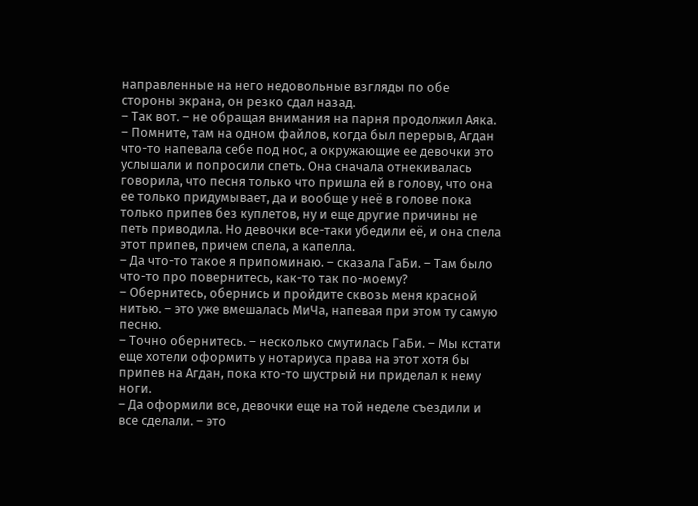направленные на него недовольные взгляды по обе стороны экрана, он резко сдал назад.
– Так вот. – не обращая внимания на парня продолжил Аяка. – Помните, там на одном файлов, когда был перерыв, Агдан что-то напевала себе под нос, а окружающие ее девочки это услышали и попросили спеть. Она сначала отнекивалась говорила, что песня только что пришла ей в голову, что она ее только придумывает, да и вообще у неё в голове пока только припев без куплетов, ну и еще другие причины не петь приводила. Но девочки все-таки убедили её, и она спела этот припев, причем спела, а капелла.
– Да что-то такое я припоминаю. – сказала ГаБи. – Там было что-то про повернитесь, как-то так по-моему?
– Обернитесь, обернись и пройдите сквозь меня красной нитью. – это уже вмешалась МиЧа, напевая при этом ту самую песню.
– Точно обернитесь. – несколько смутилась ГаБи. – Мы кстати еще хотели оформить у нотариуса права на этот хотя бы припев на Агдан, пока кто-то шустрый ни приделал к нему ноги.
– Да оформили все, девочки еще на той неделе съездили и все сделали. – это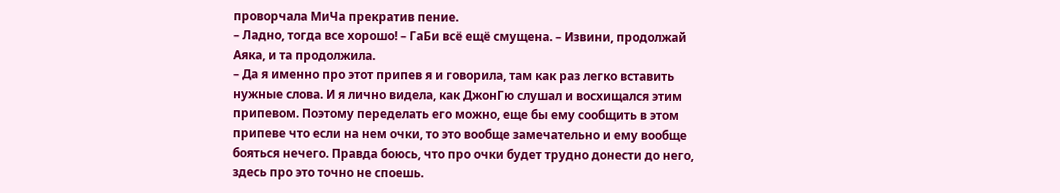проворчала МиЧа прекратив пение.
– Ладно, тогда все хорошо! – ГаБи всё ещё смущена. – Извини, продолжай Аяка, и та продолжила.
– Да я именно про этот припев я и говорила, там как раз легко вставить нужные слова. И я лично видела, как ДжонГю слушал и восхищался этим припевом. Поэтому переделать его можно, еще бы ему сообщить в этом припеве что если на нем очки, то это вообще замечательно и ему вообще бояться нечего. Правда боюсь, что про очки будет трудно донести до него, здесь про это точно не споешь.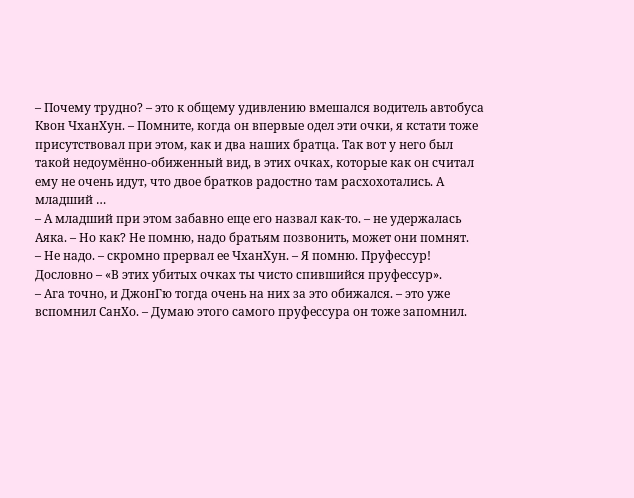– Почему трудно? – это к общему удивлению вмешался водитель автобуса Квон ЧханХун. – Помните, когда он впервые одел эти очки, я кстати тоже присутствовал при этом, как и два наших братца. Так вот у него был такой недоумённо-обиженный вид, в этих очках, которые как он считал ему не очень идут, что двое братков радостно там расхохотались. А младший …
– А младший при этом забавно еще его назвал как-то. – не удержалась Аяка. – Но как? Не помню, надо братьям позвонить, может они помнят.
– Не надо. – скромно прервал ее ЧханХун. – Я помню. Пруфессур! Дословно – «В этих убитых очках ты чисто спившийся пруфессур».
– Ага точно, и ДжонГю тогда очень на них за это обижался. – это уже вспомнил СанХо. – Думаю этого самого пруфессура он тоже запомнил.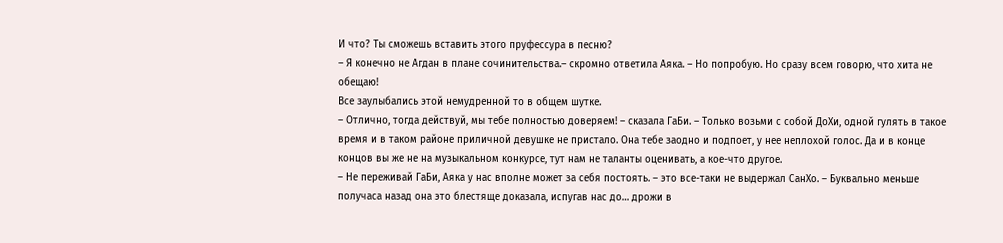И что? Ты сможешь вставить этого пруфессура в песню?
– Я конечно не Агдан в плане сочинительства.– скромно ответила Аяка. – Но попробую. Но сразу всем говорю, что хита не обещаю!
Все заулыбались этой немудренной то в общем шутке.
– Отлично, тогда действуй, мы тебе полностью доверяем! – сказала ГаБи. – Только возьми с собой ДоХи, одной гулять в такое время и в таком районе приличной девушке не пристало. Она тебе заодно и подпоет, у нее неплохой голос. Да и в конце концов вы же не на музыкальном конкурсе, тут нам не таланты оценивать, а кое-что другое.
– Не переживай ГаБи, Аяка у нас вполне может за себя постоять. – это все-таки не выдержал СанХо. – Буквально меньше получаса назад она это блестяще доказала, испугав нас до… дрожи в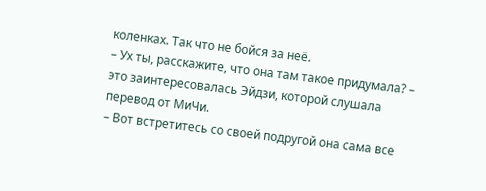коленках. Так что не бойся за неё.
– Ух ты, расскажите, что она там такое придумала? – это заинтересовалась Эйдзи, которой слушала перевод от МиЧи.
– Вот встретитесь со своей подругой она сама все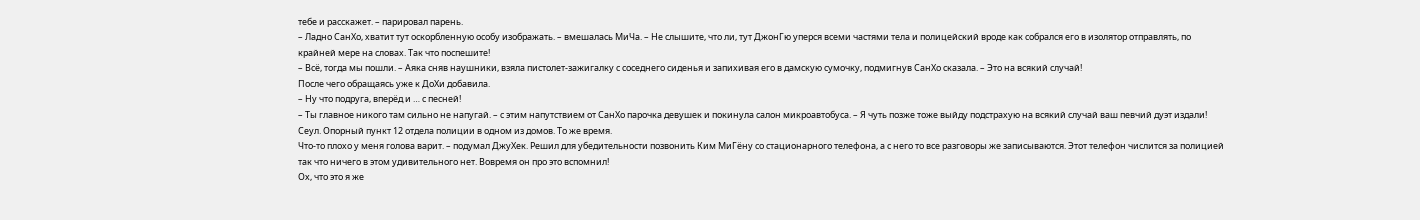тебе и расскажет. – парировал парень.
– Ладно СанХо, хватит тут оскорбленную особу изображать. – вмешалась МиЧа. – Не слышите, что ли, тут ДжонГю уперся всеми частями тела и полицейский вроде как собрался его в изолятор отправлять, по крайней мере на словах. Так что поспешите!
– Всё, тогда мы пошли. – Аяка сняв наушники, взяла пистолет-зажигалку с соседнего сиденья и запихивая его в дамскую сумочку, подмигнув СанХо сказала. – Это на всякий случай!
После чего обращаясь уже к ДоХи добавила.
– Ну что подруга, вперёд и … с песней!
– Ты главное никого там сильно не напугай. – с этим напутствием от СанХо парочка девушек и покинула салон микроавтобуса. – Я чуть позже тоже выйду подстрахую на всякий случай ваш певчий дуэт издали!
Сеул. Опорный пункт 12 отдела полиции в одном из домов. То же время.
Что-то плохо у меня голова варит. – подумал ДжуХек. Решил для убедительности позвонить Ким МиГёну со стационарного телефона, а с него то все разговоры же записываются. Этот телефон числится за полицией так что ничего в этом удивительного нет. Вовремя он про это вспомнил!
Ох, что это я же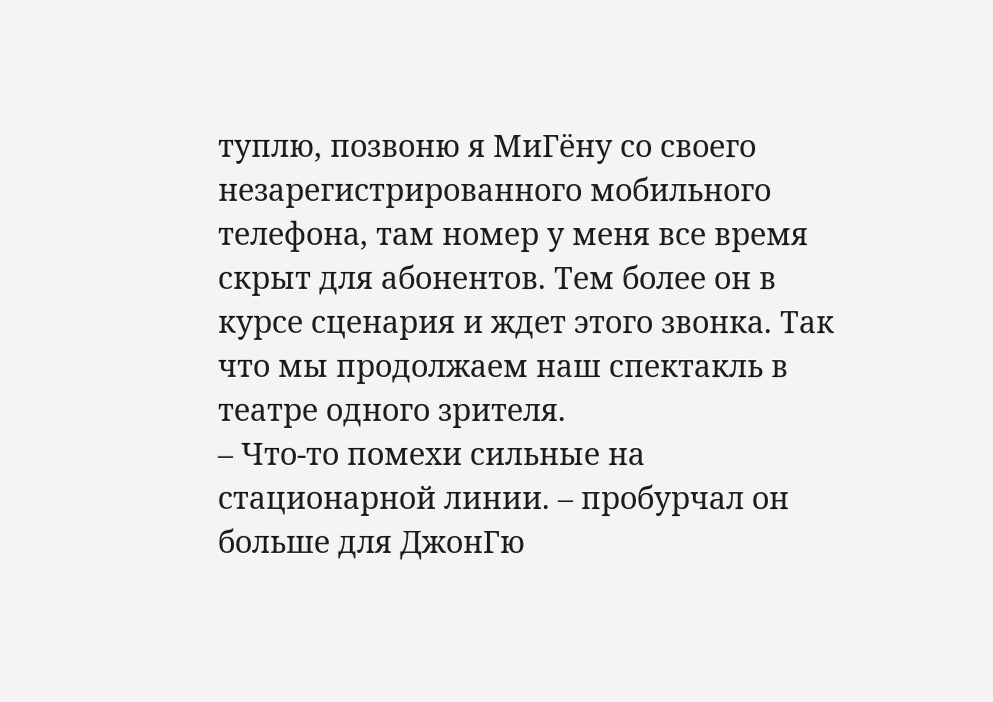туплю, позвоню я МиГёну со своего незарегистрированного мобильного телефона, там номер у меня все время скрыт для абонентов. Тем более он в курсе сценария и ждет этого звонка. Так что мы продолжаем наш спектакль в театре одного зрителя.
– Что-то помехи сильные на стационарной линии. – пробурчал он больше для ДжонГю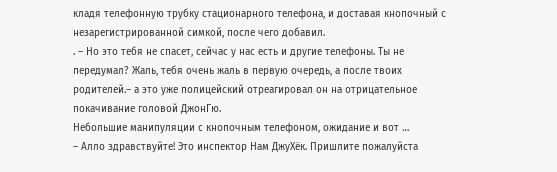кладя телефонную трубку стационарного телефона, и доставая кнопочный с незарегистрированной симкой, после чего добавил.
. – Но это тебя не спасет, сейчас у нас есть и другие телефоны. Ты не передумал? Жаль, тебя очень жаль в первую очередь, а после твоих родителей.– а это уже полицейский отреагировал он на отрицательное покачивание головой ДжонГю.
Небольшие манипуляции с кнопочным телефоном, ожидание и вот …
– Алло здравствуйте! Это инспектор Нам ДжуХёк. Пришлите пожалуйста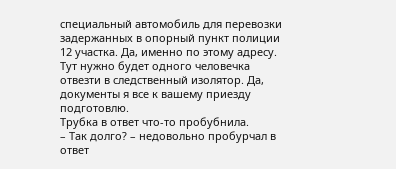специальный автомобиль для перевозки задержанных в опорный пункт полиции 12 участка. Да, именно по этому адресу. Тут нужно будет одного человечка отвезти в следственный изолятор. Да, документы я все к вашему приезду подготовлю.
Трубка в ответ что-то пробубнила.
– Так долго? – недовольно пробурчал в ответ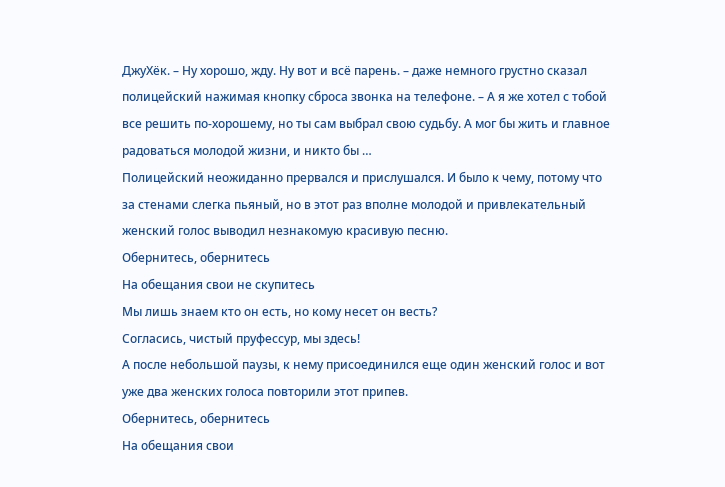ДжуХёк. – Ну хорошо, жду. Ну вот и всё парень. – даже немного грустно сказал полицейский нажимая кнопку сброса звонка на телефоне. – А я же хотел с тобой все решить по-хорошему, но ты сам выбрал свою судьбу. А мог бы жить и главное радоваться молодой жизни, и никто бы …
Полицейский неожиданно прервался и прислушался. И было к чему, потому что за стенами слегка пьяный, но в этот раз вполне молодой и привлекательный женский голос выводил незнакомую красивую песню.
Обернитесь, обернитесь
На обещания свои не скупитесь
Мы лишь знаем кто он есть, но кому несет он весть?
Согласись, чистый пруфессур, мы здесь!
А после небольшой паузы, к нему присоединился еще один женский голос и вот уже два женских голоса повторили этот припев.
Обернитесь, обернитесь
На обещания свои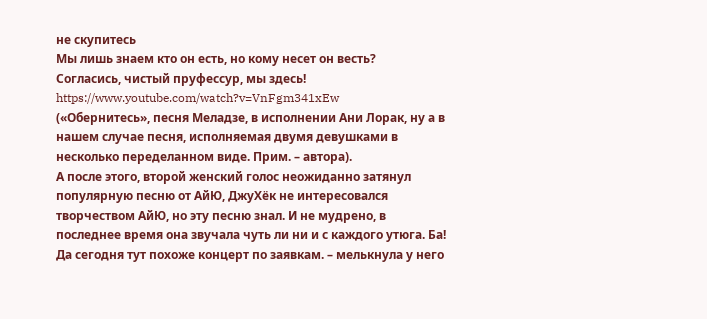не скупитесь
Мы лишь знаем кто он есть, но кому несет он весть?
Согласись, чистый пруфессур, мы здесь!
https://www.youtube.com/watch?v=VnFgm341xEw
(«Обернитесь», песня Меладзе, в исполнении Ани Лорак, ну а в нашем случае песня, исполняемая двумя девушками в несколько переделанном виде. Прим. – автора).
А после этого, второй женский голос неожиданно затянул популярную песню от АйЮ, ДжуХёк не интересовался творчеством АйЮ, но эту песню знал. И не мудрено, в последнее время она звучала чуть ли ни и с каждого утюга. Ба! Да сегодня тут похоже концерт по заявкам. – мелькнула у него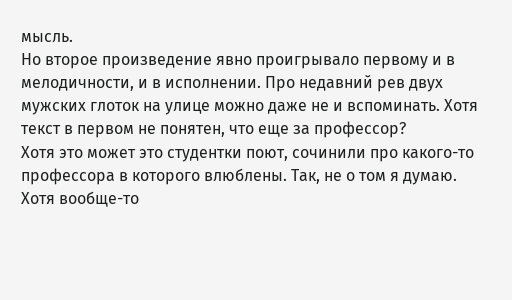мысль.
Но второе произведение явно проигрывало первому и в мелодичности, и в исполнении. Про недавний рев двух мужских глоток на улице можно даже не и вспоминать. Хотя текст в первом не понятен, что еще за профессор?
Хотя это может это студентки поют, сочинили про какого-то профессора в которого влюблены. Так, не о том я думаю. Хотя вообще-то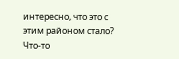интересно, что это с этим районом стало? Что-то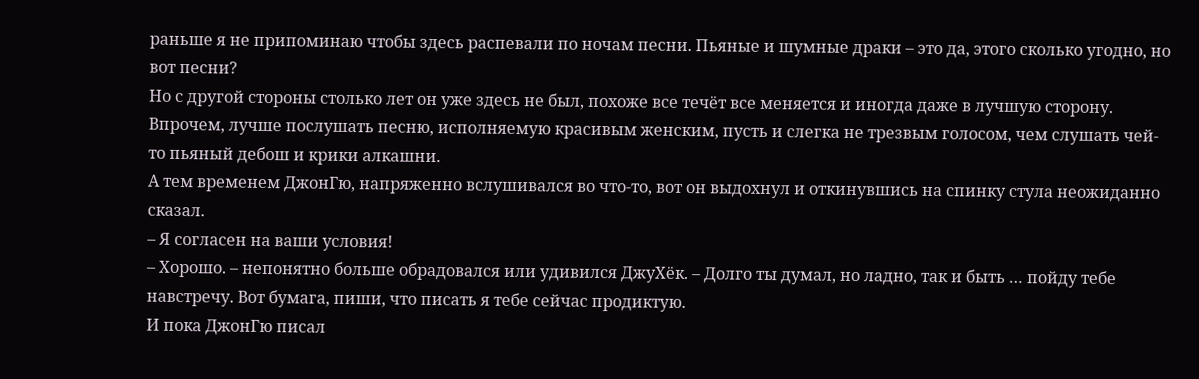раньше я не припоминаю чтобы здесь распевали по ночам песни. Пьяные и шумные драки – это да, этого сколько угодно, но вот песни?
Но с другой стороны столько лет он уже здесь не был, похоже все течёт все меняется и иногда даже в лучшую сторону. Впрочем, лучше послушать песню, исполняемую красивым женским, пусть и слегка не трезвым голосом, чем слушать чей-то пьяный дебош и крики алкашни.
А тем временем ДжонГю, напряженно вслушивался во что-то, вот он выдохнул и откинувшись на спинку стула неожиданно сказал.
– Я согласен на ваши условия!
– Хорошо. – непонятно больше обрадовался или удивился ДжуХёк. – Долго ты думал, но ладно, так и быть … пойду тебе навстречу. Вот бумага, пиши, что писать я тебе сейчас продиктую.
И пока ДжонГю писал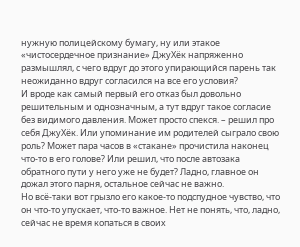нужную полицейскому бумагу, ну или этакое «чистосердечное признание» ДжуХёк напряженно размышлял, с чего вдруг до этого упирающийся парень так неожиданно вдруг согласился на все его условия?
И вроде как самый первый его отказ был довольно решительным и однозначным, а тут вдруг такое согласие без видимого давления. Может просто спекся. – решил про себя ДжуХёк. Или упоминание им родителей сыграло свою роль? Может пара часов в «стакане» прочистила наконец что-то в его голове? Или решил, что после автозака обратного пути у него уже не будет? Ладно, главное он дожал этого парня, остальное сейчас не важно.
Но всё-таки вот грызло его какое-то подспудное чувство, что он что-то упускает, что-то важное. Нет не понять, что, ладно, сейчас не время копаться в своих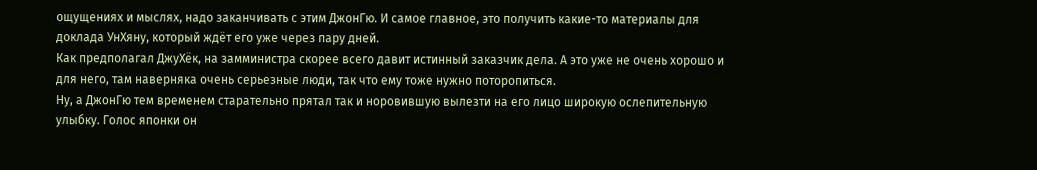ощущениях и мыслях, надо заканчивать с этим ДжонГю. И самое главное, это получить какие-то материалы для доклада УнХяну, который ждёт его уже через пару дней.
Как предполагал ДжуХёк, на замминистра скорее всего давит истинный заказчик дела. А это уже не очень хорошо и для него, там наверняка очень серьезные люди, так что ему тоже нужно поторопиться.
Ну, а ДжонГю тем временем старательно прятал так и норовившую вылезти на его лицо широкую ослепительную улыбку. Голос японки он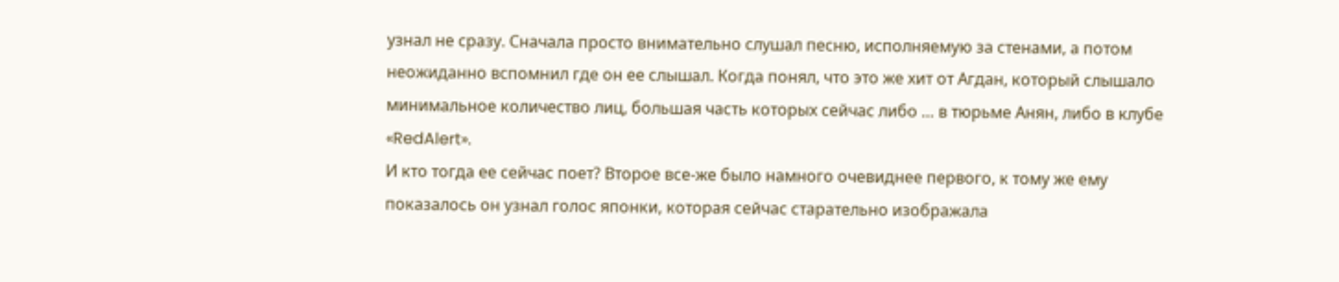узнал не сразу. Сначала просто внимательно слушал песню, исполняемую за стенами, а потом неожиданно вспомнил где он ее слышал. Когда понял, что это же хит от Агдан, который слышало минимальное количество лиц, большая часть которых сейчас либо … в тюрьме Анян, либо в клубе «RedAlert».
И кто тогда ее сейчас поет? Второе все-же было намного очевиднее первого, к тому же ему показалось он узнал голос японки, которая сейчас старательно изображала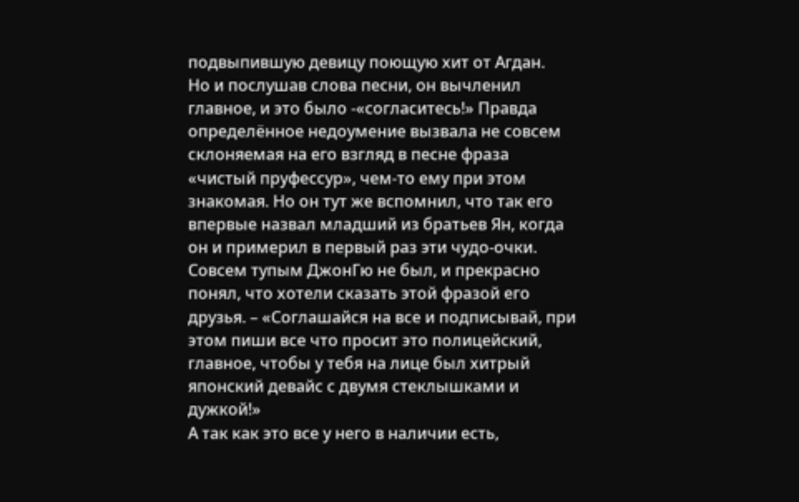подвыпившую девицу поющую хит от Агдан.
Но и послушав слова песни, он вычленил главное, и это было -«согласитесь!» Правда определённое недоумение вызвала не совсем склоняемая на его взгляд в песне фраза «чистый пруфессур», чем-то ему при этом знакомая. Но он тут же вспомнил, что так его впервые назвал младший из братьев Ян, когда он и примерил в первый раз эти чудо-очки. Совсем тупым ДжонГю не был, и прекрасно понял, что хотели сказать этой фразой его друзья. – «Соглашайся на все и подписывай, при этом пиши все что просит это полицейский, главное, чтобы у тебя на лице был хитрый японский девайс с двумя стеклышками и дужкой!»
А так как это все у него в наличии есть,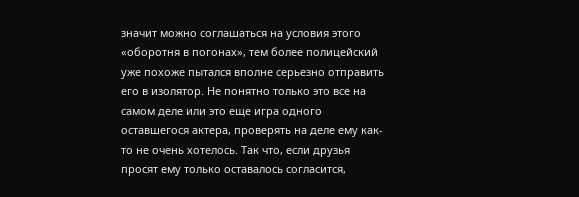значит можно соглашаться на условия этого «оборотня в погонах», тем более полицейский уже похоже пытался вполне серьезно отправить его в изолятор. Не понятно только это все на самом деле или это еще игра одного оставшегося актера, проверять на деле ему как-то не очень хотелось. Так что, если друзья просят ему только оставалось согласится,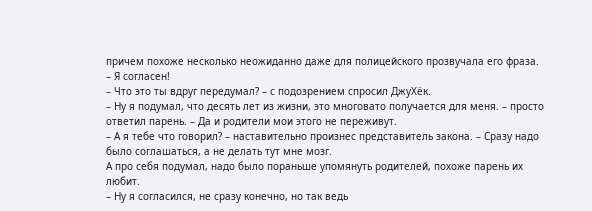причем похоже несколько неожиданно даже для полицейского прозвучала его фраза.
– Я согласен!
– Что это ты вдруг передумал? – с подозрением спросил ДжуХёк.
– Ну я подумал, что десять лет из жизни, это многовато получается для меня. – просто ответил парень. – Да и родители мои этого не переживут.
– А я тебе что говорил? – наставительно произнес представитель закона. – Сразу надо было соглашаться, а не делать тут мне мозг.
А про себя подумал, надо было пораньше упомянуть родителей, похоже парень их любит.
– Ну я согласился, не сразу конечно, но так ведь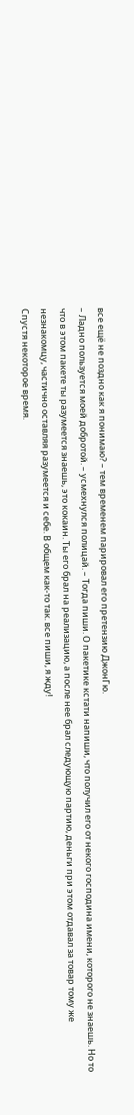все ещё не поздно как я понимаю? – тем временем парировал его претензию ДжонГю.
– Ладно пользуется моей добротой. – усмехнулся полицай. – Тогда пиши. О пакетике кстати напиши, что получил его от некого господина имени, которого не знаешь. Но то что в этом пакете ты разумеется знаешь, это кокаин. Ты его брал на реализацию, а после нее брал следующую партию, деньги при этом отдавал за товар тому же незнакомцу, частично оставляя разумеется и себе. В общем как-то так. все пиши, я жду!
Спустя некоторое время.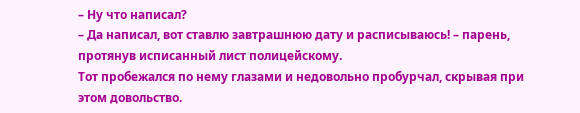– Ну что написал?
– Да написал, вот ставлю завтрашнюю дату и расписываюсь! – парень, протянув исписанный лист полицейскому.
Тот пробежался по нему глазами и недовольно пробурчал, скрывая при этом довольство.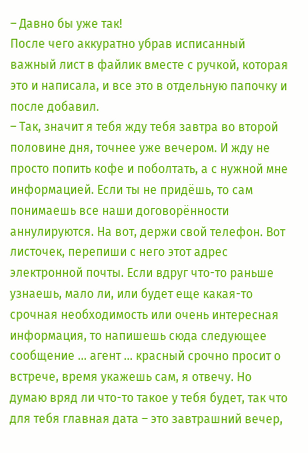– Давно бы уже так!
После чего аккуратно убрав исписанный важный лист в файлик вместе с ручкой, которая это и написала, и все это в отдельную папочку и после добавил.
– Так, значит я тебя жду тебя завтра во второй половине дня, точнее уже вечером. И жду не просто попить кофе и поболтать, а с нужной мне информацией. Если ты не придёшь, то сам понимаешь все наши договорённости аннулируются. На вот, держи свой телефон. Вот листочек, перепиши с него этот адрес электронной почты. Если вдруг что-то раньше узнаешь, мало ли, или будет еще какая-то срочная необходимость или очень интересная информация, то напишешь сюда следующее сообщение ... агент … красный срочно просит о встрече, время укажешь сам, я отвечу. Но думаю вряд ли что-то такое у тебя будет, так что для тебя главная дата – это завтрашний вечер,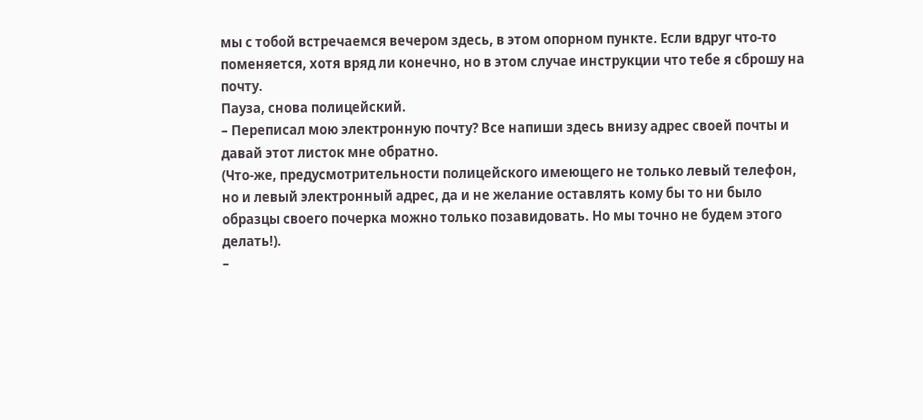мы с тобой встречаемся вечером здесь, в этом опорном пункте. Если вдруг что-то поменяется, хотя вряд ли конечно, но в этом случае инструкции что тебе я сброшу на почту.
Пауза, снова полицейский.
– Переписал мою электронную почту? Все напиши здесь внизу адрес своей почты и давай этот листок мне обратно.
(Что-же, предусмотрительности полицейского имеющего не только левый телефон, но и левый электронный адрес, да и не желание оставлять кому бы то ни было образцы своего почерка можно только позавидовать. Но мы точно не будем этого делать!).
–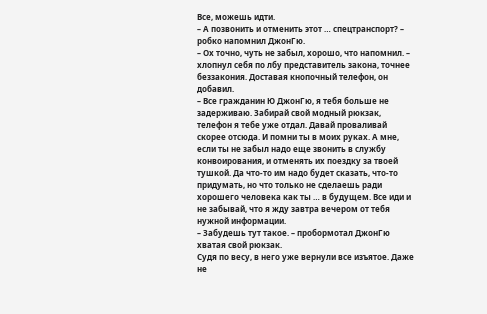Все, можешь идти.
– А позвонить и отменить этот … спецтранспорт? – робко напомнил ДжонГю.
– Ох точно, чуть не забыл, хорошо, что напомнил. – хлопнул себя по лбу представитель закона, точнее беззакония. Доставая кнопочный телефон, он добавил.
– Все гражданин Ю ДжонГю, я тебя больше не задерживаю. Забирай свой модный рюкзак, телефон я тебе уже отдал. Давай проваливай скорее отсюда. И помни ты в моих руках. А мне, если ты не забыл надо еще звонить в службу конвоирования, и отменять их поездку за твоей тушкой. Да что-то им надо будет сказать, что-то придумать, но что только не сделаешь ради хорошего человека как ты … в будущем. Все иди и не забывай, что я жду завтра вечером от тебя нужной информации.
– Забудешь тут такое. – пробормотал ДжонГю хватая свой рюкзак.
Судя по весу, в него уже вернули все изъятое. Даже не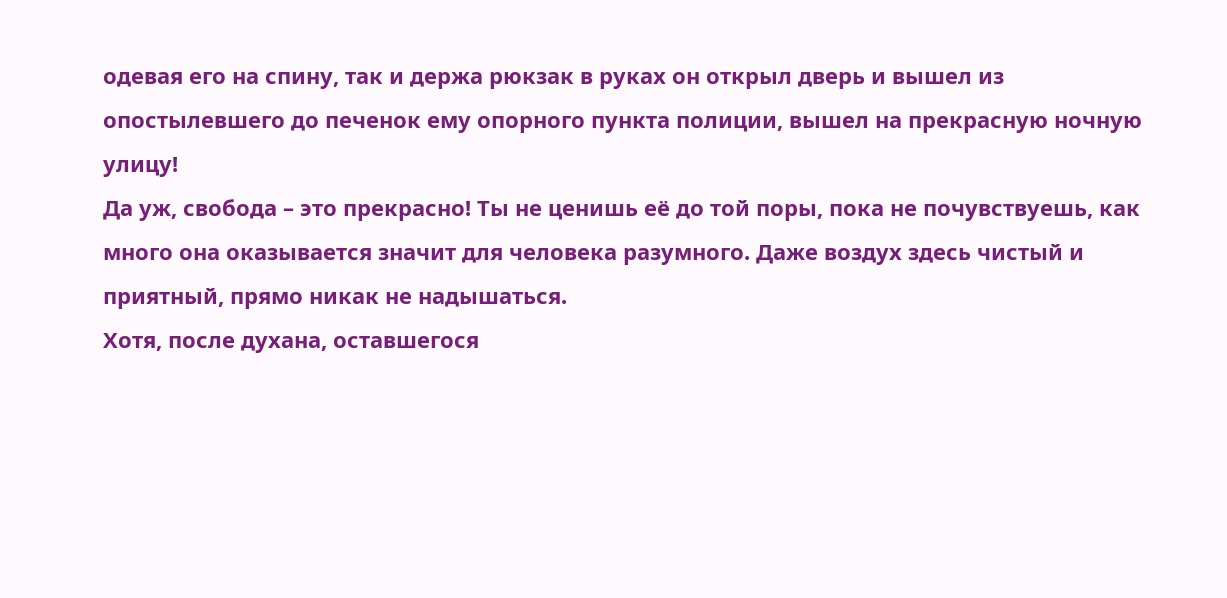одевая его на спину, так и держа рюкзак в руках он открыл дверь и вышел из опостылевшего до печенок ему опорного пункта полиции, вышел на прекрасную ночную улицу!
Да уж, свобода – это прекрасно! Ты не ценишь её до той поры, пока не почувствуешь, как много она оказывается значит для человека разумного. Даже воздух здесь чистый и приятный, прямо никак не надышаться.
Хотя, после духана, оставшегося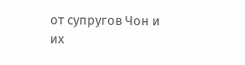от супругов Чон и их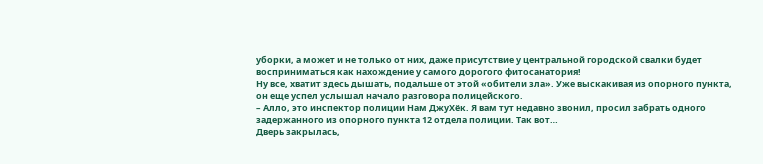уборки, а может и не только от них, даже присутствие у центральной городской свалки будет восприниматься как нахождение у самого дорогого фитосанатория!
Ну все, хватит здесь дышать, подальше от этой «обители зла». Уже выскакивая из опорного пункта, он еще успел услышал начало разговора полицейского.
– Алло, это инспектор полиции Нам ДжуХёк. Я вам тут недавно звонил, просил забрать одного задержанного из опорного пункта 12 отдела полиции. Так вот…
Дверь закрылась,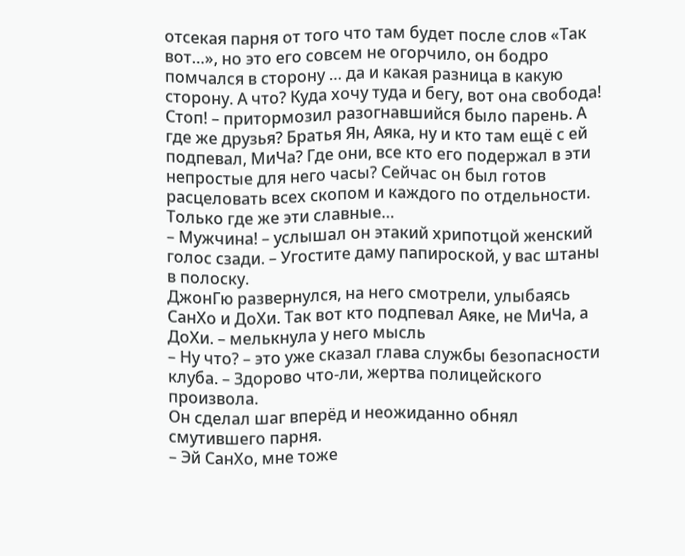отсекая парня от того что там будет после слов «Так вот…», но это его совсем не огорчило, он бодро помчался в сторону … да и какая разница в какую сторону. А что? Куда хочу туда и бегу, вот она свобода!
Стоп! – притормозил разогнавшийся было парень. А где же друзья? Братья Ян, Аяка, ну и кто там ещё с ей подпевал, МиЧа? Где они, все кто его подержал в эти непростые для него часы? Сейчас он был готов расцеловать всех скопом и каждого по отдельности. Только где же эти славные…
– Мужчина! – услышал он этакий хрипотцой женский голос сзади. – Угостите даму папироской, у вас штаны в полоску.
ДжонГю развернулся, на него смотрели, улыбаясь СанХо и ДоХи. Так вот кто подпевал Аяке, не МиЧа, а ДоХи. – мелькнула у него мысль
– Ну что? – это уже сказал глава службы безопасности клуба. – Здорово что-ли, жертва полицейского произвола.
Он сделал шаг вперёд и неожиданно обнял смутившего парня.
– Эй СанХо, мне тоже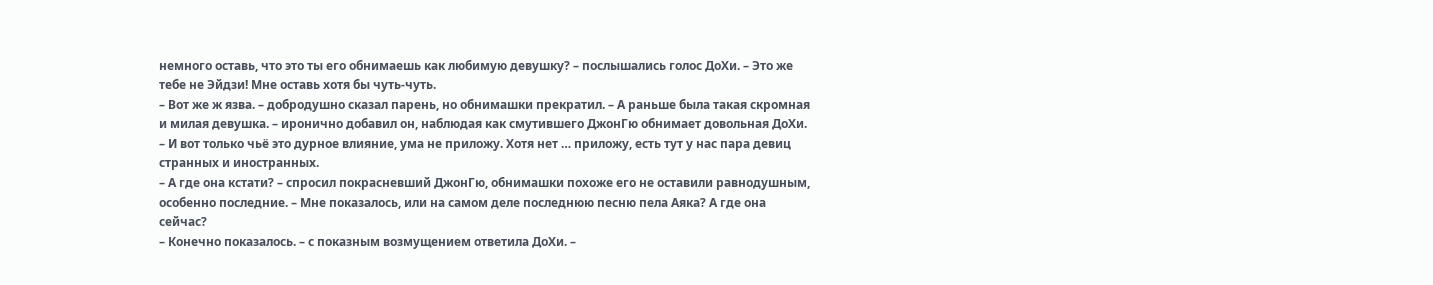немного оставь, что это ты его обнимаешь как любимую девушку? – послышались голос ДоХи. – Это же тебе не Эйдзи! Мне оставь хотя бы чуть-чуть.
– Вот же ж язва. – добродушно сказал парень, но обнимашки прекратил. – А раньше была такая скромная и милая девушка. – иронично добавил он, наблюдая как смутившего ДжонГю обнимает довольная ДоХи. – И вот только чьё это дурное влияние, ума не приложу. Хотя нет … приложу, есть тут у нас пара девиц странных и иностранных.
– А где она кстати? – спросил покрасневший ДжонГю, обнимашки похоже его не оставили равнодушным, особенно последние. – Мне показалось, или на самом деле последнюю песню пела Аяка? А где она сейчас?
– Конечно показалось. – с показным возмущением ответила ДоХи. –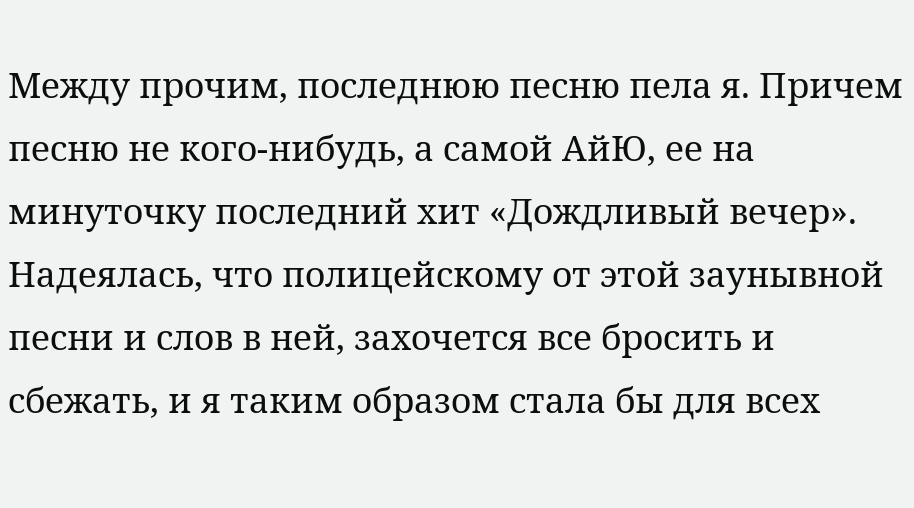Между прочим, последнюю песню пела я. Причем песню не кого-нибудь, а самой АйЮ, ее на минуточку последний хит «Дождливый вечер». Надеялась, что полицейскому от этой заунывной песни и слов в ней, захочется все бросить и сбежать, и я таким образом стала бы для всех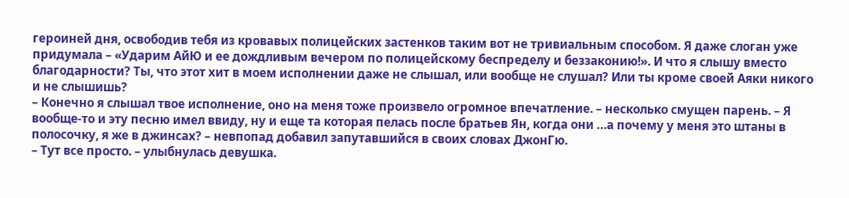героиней дня, освободив тебя из кровавых полицейских застенков таким вот не тривиальным способом. Я даже слоган уже придумала – «Ударим АйЮ и ее дождливым вечером по полицейскому беспределу и беззаконию!». И что я слышу вместо благодарности? Ты, что этот хит в моем исполнении даже не слышал, или вообще не слушал? Или ты кроме своей Аяки никого и не слышишь?
– Конечно я слышал твое исполнение, оно на меня тоже произвело огромное впечатление. – несколько смущен парень. – Я вообще-то и эту песню имел ввиду, ну и еще та которая пелась после братьев Ян, когда они …а почему у меня это штаны в полосочку, я же в джинсах? – невпопад добавил запутавшийся в своих словах ДжонГю.
– Тут все просто. – улыбнулась девушка.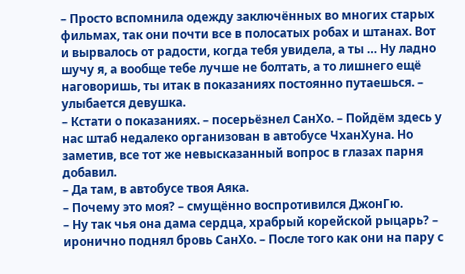– Просто вспомнила одежду заключённых во многих старых фильмах, так они почти все в полосатых робах и штанах. Вот и вырвалось от радости, когда тебя увидела, а ты … Ну ладно шучу я, а вообще тебе лучше не болтать, а то лишнего ещё наговоришь, ты итак в показаниях постоянно путаешься. – улыбается девушка.
– Кстати о показаниях. – посерьёзнел СанХо. – Пойдём здесь у нас штаб недалеко организован в автобусе ЧханХуна. Но заметив, все тот же невысказанный вопрос в глазах парня добавил.
– Да там, в автобусе твоя Аяка.
– Почему это моя? – смущённо воспротивился ДжонГю.
– Ну так чья она дама сердца, храбрый корейской рыцарь? – иронично поднял бровь СанХо. – После того как они на пару с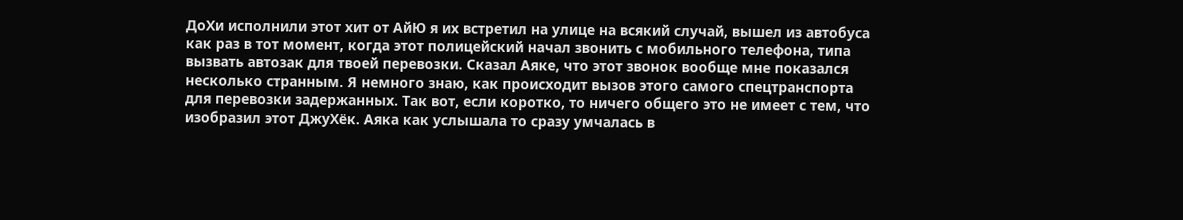ДоХи исполнили этот хит от АйЮ я их встретил на улице на всякий случай, вышел из автобуса как раз в тот момент, когда этот полицейский начал звонить с мобильного телефона, типа вызвать автозак для твоей перевозки. Сказал Аяке, что этот звонок вообще мне показался несколько странным. Я немного знаю, как происходит вызов этого самого спецтранспорта для перевозки задержанных. Так вот, если коротко, то ничего общего это не имеет с тем, что изобразил этот ДжуХёк. Аяка как услышала то сразу умчалась в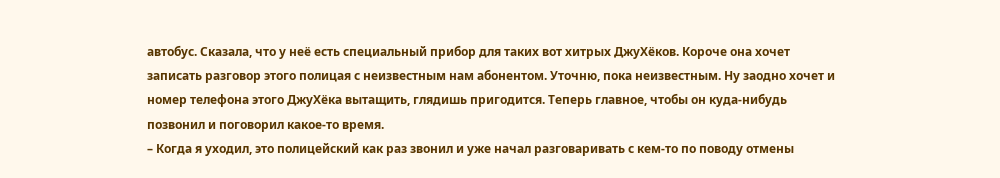автобус. Сказала, что у неё есть специальный прибор для таких вот хитрых ДжуХёков. Короче она хочет записать разговор этого полицая с неизвестным нам абонентом. Уточню, пока неизвестным. Ну заодно хочет и номер телефона этого ДжуХёка вытащить, глядишь пригодится. Теперь главное, чтобы он куда-нибудь позвонил и поговорил какое-то время.
– Когда я уходил, это полицейский как раз звонил и уже начал разговаривать с кем-то по поводу отмены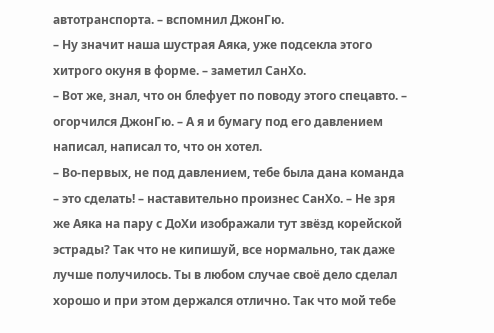автотранспорта. – вспомнил ДжонГю.
– Ну значит наша шустрая Аяка, уже подсекла этого хитрого окуня в форме. – заметил СанХо.
– Вот же, знал, что он блефует по поводу этого спецавто. – огорчился ДжонГю. – А я и бумагу под его давлением написал, написал то, что он хотел.
– Во-первых, не под давлением, тебе была дана команда – это сделать! – наставительно произнес СанХо. – Не зря же Аяка на пару с ДоХи изображали тут звёзд корейской эстрады? Так что не кипишуй, все нормально, так даже лучше получилось. Ты в любом случае своё дело сделал хорошо и при этом держался отлично. Так что мой тебе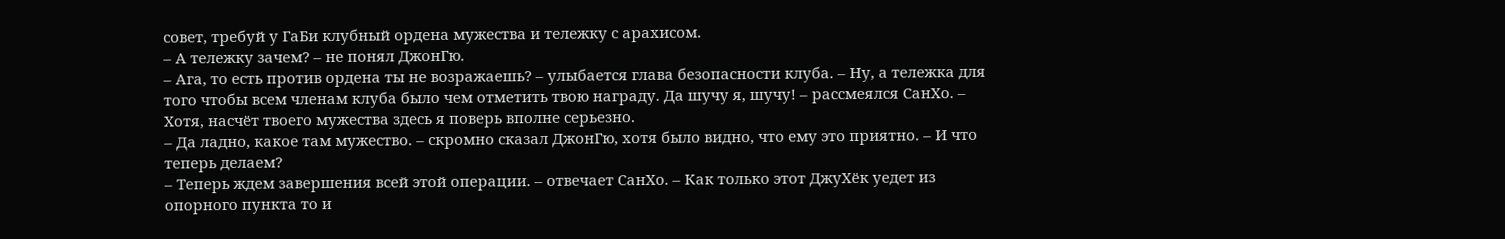совет, требуй у ГаБи клубный ордена мужества и тележку с арахисом.
– А тележку зачем? – не понял ДжонГю.
– Ага, то есть против ордена ты не возражаешь? – улыбается глава безопасности клуба. – Ну, а тележка для того чтобы всем членам клуба было чем отметить твою награду. Да шучу я, шучу! – рассмеялся СанХо. – Хотя, насчёт твоего мужества здесь я поверь вполне серьезно.
– Да ладно, какое там мужество. – скромно сказал ДжонГю, хотя было видно, что ему это приятно. – И что теперь делаем?
– Теперь ждем завершения всей этой операции. – отвечает СанХо. – Как только этот ДжуХёк уедет из опорного пункта то и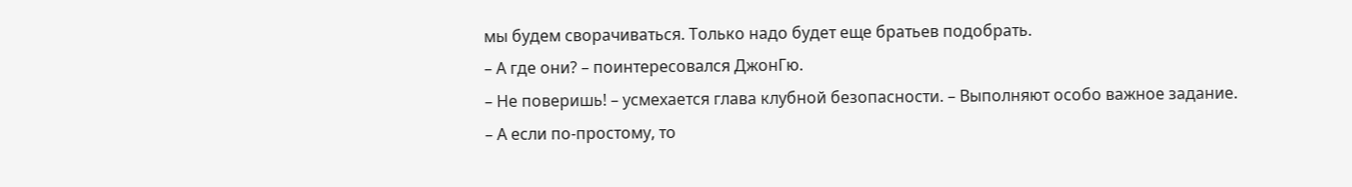мы будем сворачиваться. Только надо будет еще братьев подобрать.
– А где они? – поинтересовался ДжонГю.
– Не поверишь! – усмехается глава клубной безопасности. – Выполняют особо важное задание.
– А если по-простому, то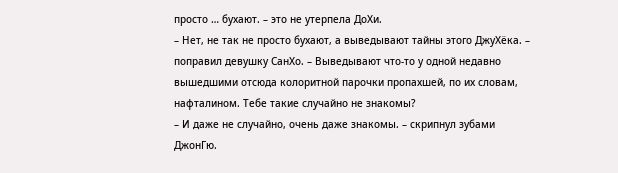просто … бухают. – это не утерпела ДоХи.
– Нет, не так не просто бухают, а выведывают тайны этого ДжуХёка. – поправил девушку СанХо. – Выведывают что-то у одной недавно вышедшими отсюда колоритной парочки пропахшей, по их словам, нафталином. Тебе такие случайно не знакомы?
– И даже не случайно, очень даже знакомы. – скрипнул зубами ДжонГю.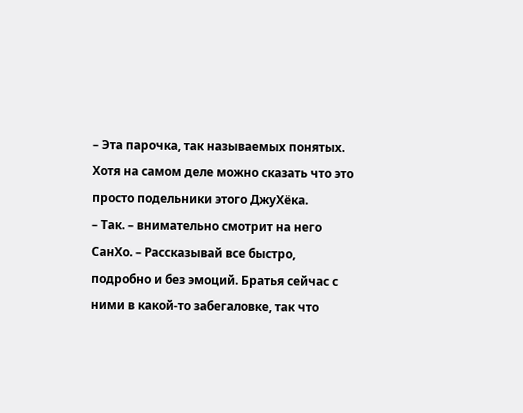– Эта парочка, так называемых понятых. Хотя на самом деле можно сказать что это просто подельники этого ДжуХёка.
– Так. – внимательно смотрит на него СанХо. – Рассказывай все быстро, подробно и без эмоций. Братья сейчас с ними в какой-то забегаловке, так что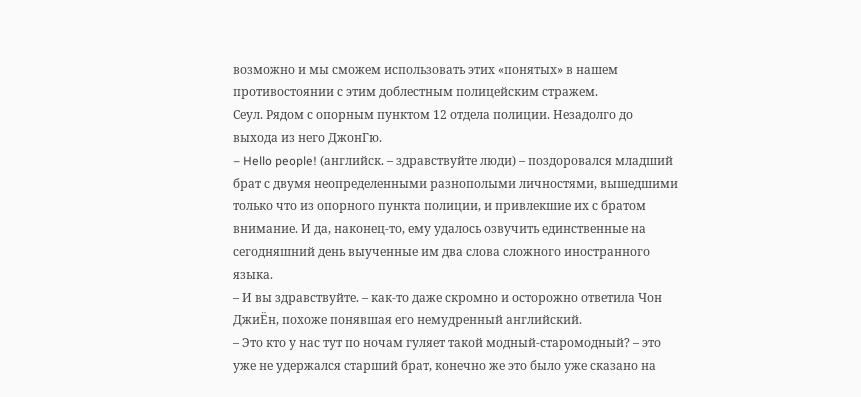возможно и мы сможем использовать этих «понятых» в нашем противостоянии с этим доблестным полицейским стражем.
Сеул. Рядом с опорным пунктом 12 отдела полиции. Незадолго до выхода из него ДжонГю.
– Hello people! (английск. – здравствуйте люди) – поздоровался младший брат с двумя неопределенными разнополыми личностями, вышедшими только что из опорного пункта полиции, и привлекшие их с братом внимание. И да, наконец-то, ему удалось озвучить единственные на сегодняшний день выученные им два слова сложного иностранного языка.
– И вы здравствуйте. – как-то даже скромно и осторожно ответила Чон ДжиЁн, похоже понявшая его немудренный английский.
– Это кто у нас тут по ночам гуляет такой модный-старомодный? – это уже не удержался старший брат, конечно же это было уже сказано на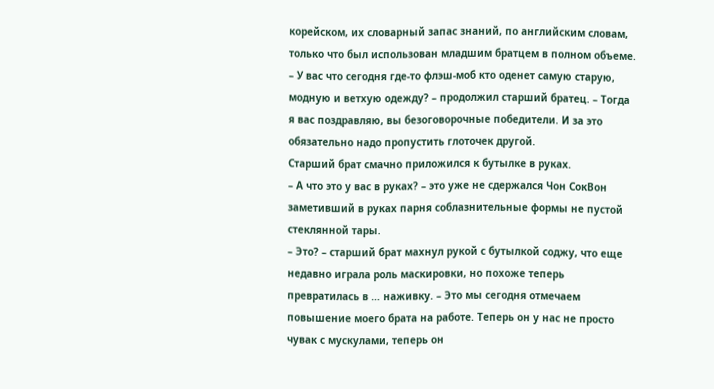корейском, их словарный запас знаний, по английским словам, только что был использован младшим братцем в полном объеме.
– У вас что сегодня где-то флэш-моб кто оденет самую старую, модную и ветхую одежду? – продолжил старший братец. – Тогда я вас поздравляю, вы безоговорочные победители. И за это обязательно надо пропустить глоточек другой.
Старший брат смачно приложился к бутылке в руках.
– А что это у вас в руках? – это уже не сдержался Чон СокВон заметивший в руках парня соблазнительные формы не пустой стеклянной тары.
– Это? – старший брат махнул рукой с бутылкой соджу, что еще недавно играла роль маскировки, но похоже теперь превратилась в … наживку. – Это мы сегодня отмечаем повышение моего брата на работе. Теперь он у нас не просто чувак с мускулами, теперь он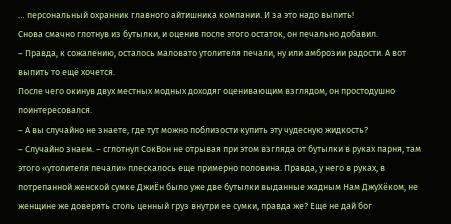… персональный охранник главного айтишника компании. И за это надо выпить!
Снова смачно глотнув из бутылки, и оценив после этого остаток, он печально добавил.
– Правда, к сожалению, осталось маловато утолителя печали, ну или амброзии радости. А вот выпить то ещё хочется.
После чего окинув двух местных модных доходяг оценивающим взглядом, он простодушно поинтересовался.
– А вы случайно не знаете, где тут можно поблизости купить эту чудесную жидкость?
– Случайно знаем. – сглотнул СокВон не отрывая при этом взгляда от бутылки в руках парня, там этого «утолителя печали» плескалось еще примерно половина. Правда, у него в руках, в потрепанной женской сумке ДжиЁн было уже две бутылки выданные жадным Нам ДжуХёком, не женщине же доверять столь ценный груз внутри ее сумки, правда же? Еще не дай бог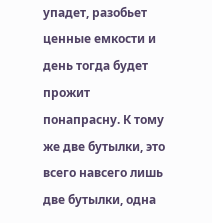упадет, разобьет ценные емкости и день тогда будет прожит понапрасну. К тому же две бутылки, это всего навсего лишь две бутылки, одна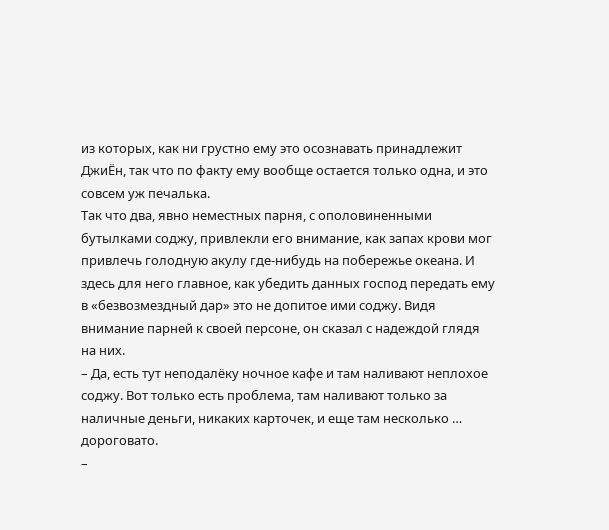из которых, как ни грустно ему это осознавать принадлежит ДжиЁн, так что по факту ему вообще остается только одна, и это совсем уж печалька.
Так что два, явно неместных парня, с ополовиненными бутылками соджу, привлекли его внимание, как запах крови мог привлечь голодную акулу где-нибудь на побережье океана. И здесь для него главное, как убедить данных господ передать ему в «безвозмездный дар» это не допитое ими соджу. Видя внимание парней к своей персоне, он сказал с надеждой глядя на них.
– Да, есть тут неподалёку ночное кафе и там наливают неплохое соджу. Вот только есть проблема, там наливают только за наличные деньги, никаких карточек, и еще там несколько … дороговато.
–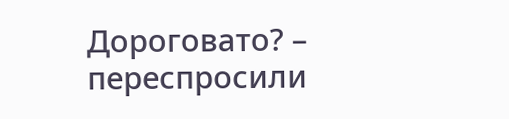Дороговато? – переспросили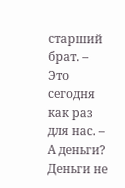старший брат. – Это сегодня как раз для нас. – А деньги? Деньги не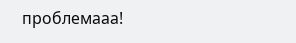проблемааа!